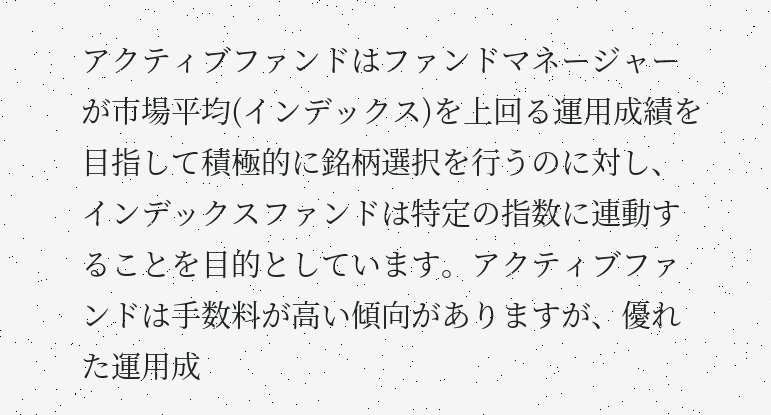アクティブファンドはファンドマネージャーが市場平均(インデックス)を上回る運用成績を目指して積極的に銘柄選択を行うのに対し、インデックスファンドは特定の指数に連動することを目的としています。アクティブファンドは手数料が高い傾向がありますが、優れた運用成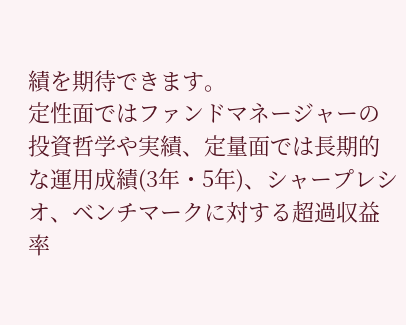績を期待できます。
定性面ではファンドマネージャーの投資哲学や実績、定量面では長期的な運用成績(3年・5年)、シャープレシオ、ベンチマークに対する超過収益率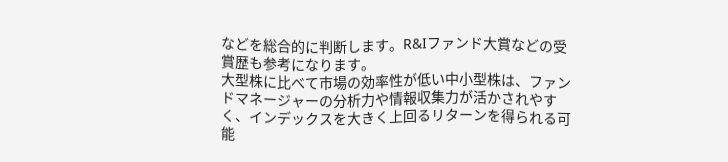などを総合的に判断します。R&Iファンド大賞などの受賞歴も参考になります。
大型株に比べて市場の効率性が低い中小型株は、ファンドマネージャーの分析力や情報収集力が活かされやすく、インデックスを大きく上回るリターンを得られる可能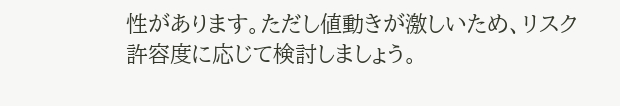性があります。ただし値動きが激しいため、リスク許容度に応じて検討しましょう。